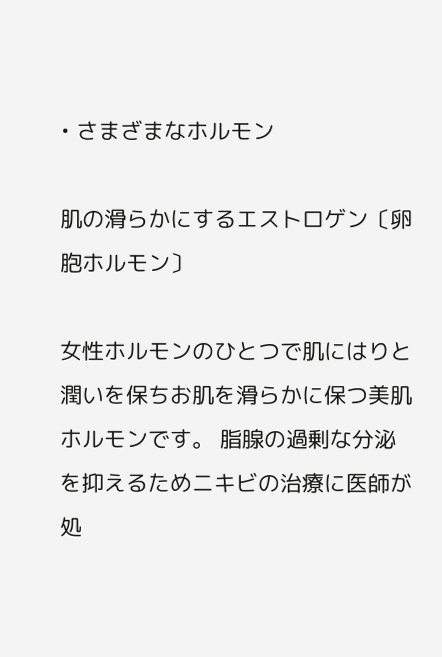• さまざまなホルモン

肌の滑らかにするエストロゲン〔卵胞ホルモン〕

女性ホルモンのひとつで肌にはりと潤いを保ちお肌を滑らかに保つ美肌ホルモンです。 脂腺の過剰な分泌を抑えるためニキビの治療に医師が処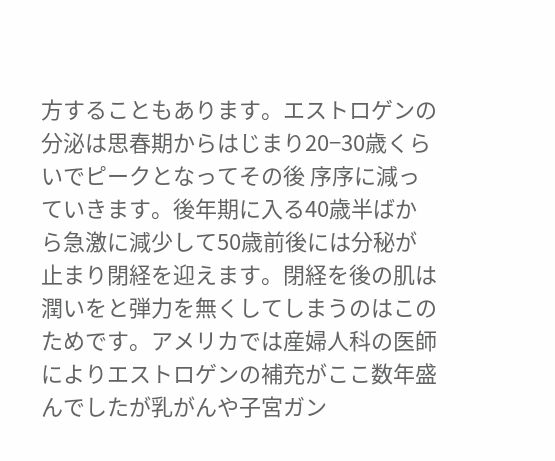方することもあります。エストロゲンの分泌は思春期からはじまり20−30歳くらいでピークとなってその後 序序に減っていきます。後年期に入る40歳半ばから急激に減少して50歳前後には分秘が止まり閉経を迎えます。閉経を後の肌は潤いをと弾力を無くしてしまうのはこのためです。アメリカでは産婦人科の医師によりエストロゲンの補充がここ数年盛んでしたが乳がんや子宮ガン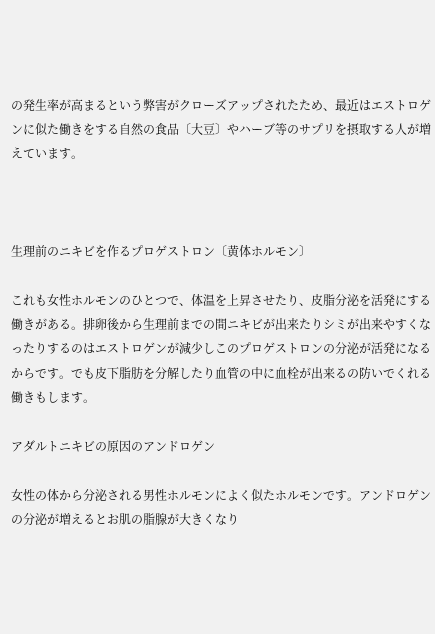の発生率が高まるという弊害がクローズアップされたため、最近はエストロゲンに似た働きをする自然の食品〔大豆〕やハーブ等のサプリを摂取する人が増えています。



生理前のニキビを作るプロゲストロン〔黄体ホルモン〕

これも女性ホルモンのひとつで、体温を上昇させたり、皮脂分泌を活発にする働きがある。排卵後から生理前までの間ニキビが出来たりシミが出来やすくなったりするのはエストロゲンが減少しこのプロゲストロンの分泌が活発になるからです。でも皮下脂肪を分解したり血管の中に血栓が出来るの防いでくれる働きもします。

アダルトニキビの原因のアンドロゲン

女性の体から分泌される男性ホルモンによく似たホルモンです。アンドロゲンの分泌が増えるとお肌の脂腺が大きくなり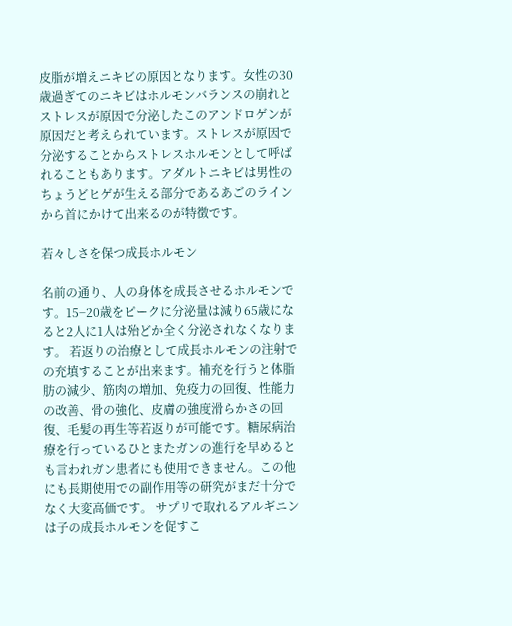皮脂が増えニキビの原因となります。女性の30歳過ぎてのニキビはホルモンバランスの崩れとストレスが原因で分泌したこのアンドロゲンが原因だと考えられています。ストレスが原因で分泌することからストレスホルモンとして呼ばれることもあります。アダルトニキビは男性のちょうどヒゲが生える部分であるあごのラインから首にかけて出来るのが特徴です。

若々しさを保つ成長ホルモン

名前の通り、人の身体を成長させるホルモンです。15−20歳をピークに分泌量は減り65歳になると2人に1人は殆どか全く分泌されなくなります。 若返りの治療として成長ホルモンの注射での充填することが出来ます。補充を行うと体脂肪の減少、筋肉の増加、免疫力の回復、性能力の改善、骨の強化、皮膚の強度滑らかさの回復、毛髪の再生等若返りが可能です。糖尿病治療を行っているひとまたガンの進行を早めるとも言われガン患者にも使用できません。この他にも長期使用での副作用等の研究がまだ十分でなく大変高価です。 サプリで取れるアルギニンは子の成長ホルモンを促すこ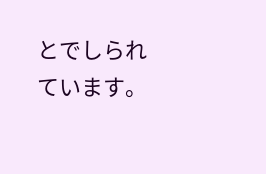とでしられています。